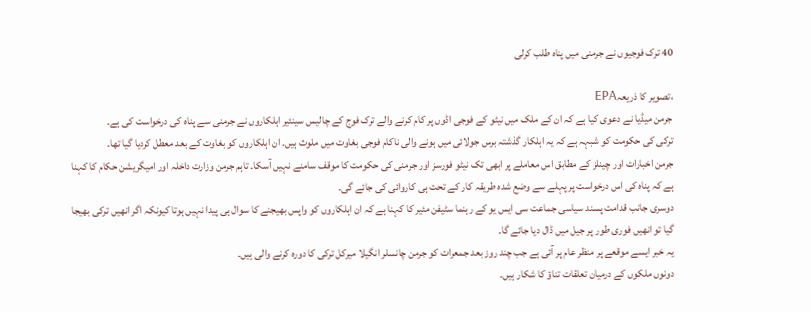40 ترک فوجیوں نے جرمنی میں پناہ طلب کرلی

،تصویر کا ذریعہEPA
جرمن میڈیا نے دعوی کیا ہے کہ ان کے ملک میں نیٹو کے فوجی اڈوں پر کام کرنے والے ترک فوج کے چالیس سینئیر اہلکاروں نے جرمنی سے پناہ کی درخواست کی ہے۔
ترکی کی حکومت کو شبہہ ہے کہ یہ اہلکار گذشتہ برس جولائی میں ہونے والی ناکام فوجی بغاوت میں ملوث ہیں۔ ان اہلکاروں کو بغاوت کے بعد معطل کردیا گیا تھا۔
جرمن اخبارات اور چینلز کے مطابق اس معاملے پر ابھی تک نیٹو فورسز اور جرمنی کی حکومت کا موقف سامنے نہیں آسکا۔ تاہم جرمن وزارت داخلہ اور امیگریشن حکام کا کہنا ہے کہ پناہ کی اس درخواست پر پہلے سے وضع شدہ طریقہ کار کے تحت ہی کاروائی کی جائے گی۔
دوسری جانب قدامت پسند سیاسی جماعت سی ایس یو کے رہنما سٹیفن مئیر کا کہنا ہے کہ ان اہلکاروں کو واپس بھیجنے کا سوال ہی پیدا نہیں ہوتا کیونکہ اگر انھیں ترکی بھیجا گیا تو انھیں فوری طور پر جیل میں ڈال دیا جائے گا۔
یہ خبر ایسے موقعے پر منظر عام پر آئی ہے جب چند روز بعد جمعرات کو جرمن چانسلر انگیلا میرکل ترکی کا دورہ کرنے والی ہیں۔
دونوں ملکوں کے درمیان تعلقات تناؤ کا شکار ہیں۔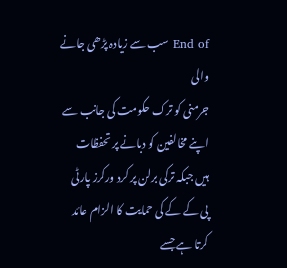End of سب سے زیادہ پڑھی جانے والی
جرمنی کو ترک حکومت کی جانب سے اپنے مخالفین کو دبانے پر تحفظات ہیں جبکہ ترکی برلن پر کرد ورکرز پارٹی پی کے کے کی حمایت کا الزام عائد کرتا ہے جسے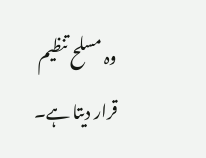وہ مسلح تنظیم قرار دیتا ہے۔